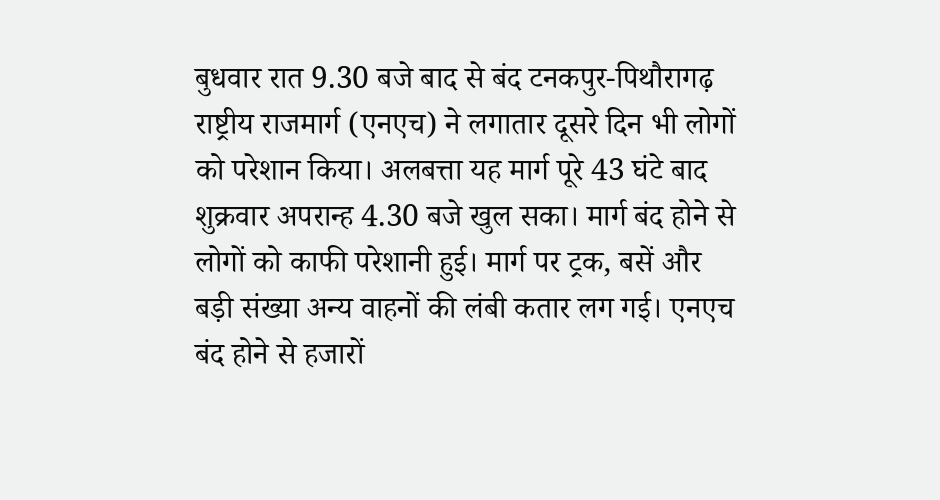बुधवार रात 9.30 बजे बाद से बंद टनकपुर-पिथौरागढ़ राष्ट्रीय राजमार्ग (एनएच) ने लगातार दूसरे दिन भी लोगों को परेशान किया। अलबत्ता यह मार्ग पूरे 43 घंटे बाद शुक्रवार अपरान्ह 4.30 बजे खुल सका। मार्ग बंद होने से लोगों को काफी परेशानी हुई। मार्ग पर ट्रक, बसें और बड़ी संख्या अन्य वाहनों की लंबी कतार लग गई। एनएच बंद होने से हजारों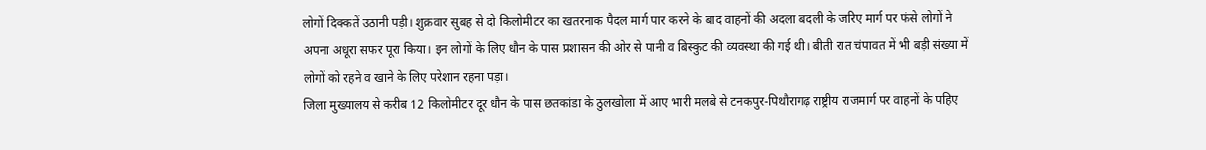लोगों दिक्कतें उठानी पड़ी। शुक्रवार सुबह से दो किलोमीटर का खतरनाक पैदल मार्ग पार करने के बाद वाहनों की अदला बदली के जरिए मार्ग पर फंसे लोगों ने अपना अधूरा सफर पूरा किया। इन लोगों के लिए धौन के पास प्रशासन की ओर से पानी व बिस्कुट की व्यवस्था की गई थी। बीती रात चंपावत में भी बड़ी संख्या में लोगों को रहने व खाने के लिए परेशान रहना पड़ा।
जिला मुख्यालय से करीब 12 किलोमीटर दूर धौन के पास छतकांडा के ठुलखोला में आए भारी मलबे से टनकपुर-पिथौरागढ़ राष्ट्रीय राजमार्ग पर वाहनों के पहिए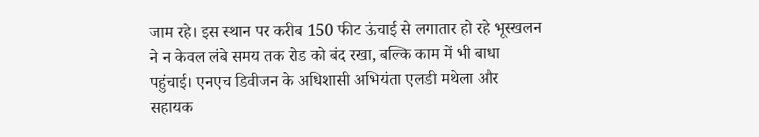जाम रहे। इस स्थान पर करीब 150 फीट ऊंचाई से लगातार हो रहे भूस्खलन ने न केवल लंबे समय तक रोड को बंद रखा, बल्कि काम में भी बाधा पहुंचाई। एनएच डिवीजन के अधिशासी अभियंता एलडी मथेला और सहायक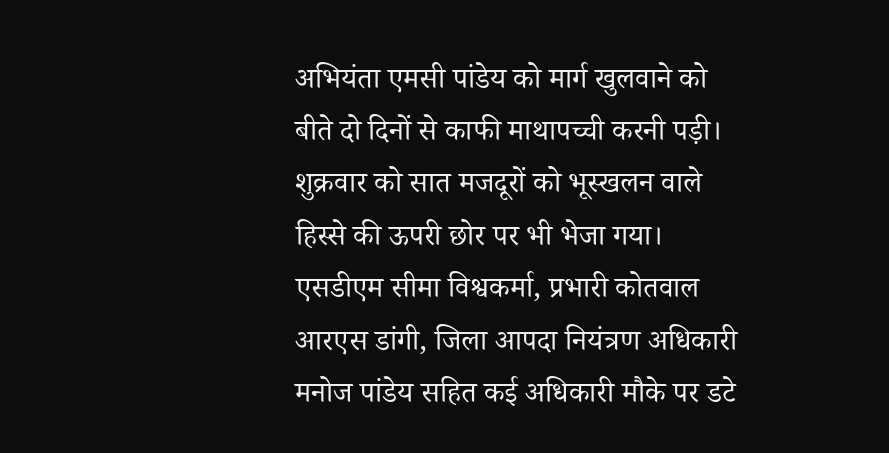अभियंता एमसी पांडेय को मार्ग खुलवाने को बीते दो दिनों से काफी माथापच्ची करनी पड़ी। शुक्रवार को सात मजदूरों को भूस्खलन वाले हिस्से की ऊपरी छोर पर भी भेजा गया।
एसडीएम सीमा विश्वकर्मा, प्रभारी कोतवाल आरएस डांगी, जिला आपदा नियंत्रण अधिकारी मनोज पांडेय सहित कई अधिकारी मौके पर डटे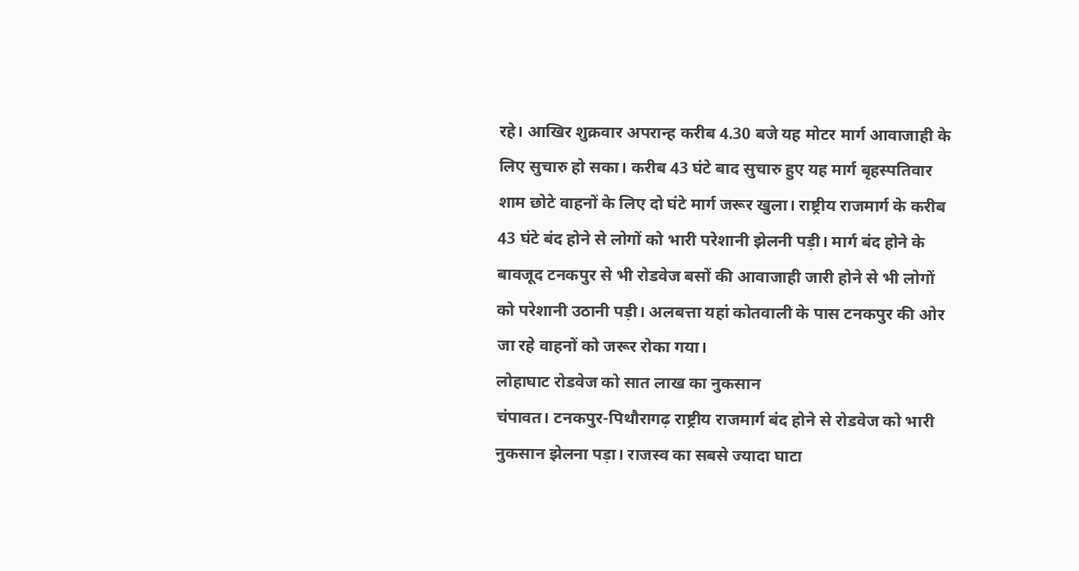रहे। आखिर शुक्रवार अपरान्ह करीब 4.30 बजे यह मोटर मार्ग आवाजाही के लिए सुचारु हो सका। करीब 43 घंटे बाद सुचारु हुए यह मार्ग बृहस्पतिवार शाम छोटे वाहनों के लिए दो घंटे मार्ग जरूर खुला। राष्ट्रीय राजमार्ग के करीब 43 घंटे बंद होने से लोगों को भारी परेशानी झेलनी पड़ी। मार्ग बंद होने के बावजूद टनकपुर से भी रोडवेज बसों की आवाजाही जारी होने से भी लोगों को परेशानी उठानी पड़ी। अलबत्ता यहां कोतवाली के पास टनकपुर की ओर जा रहे वाहनों को जरूर रोका गया।
लोहाघाट रोडवेज को सात लाख का नुकसान
चंपावत। टनकपुर-पिथौरागढ़ राष्ट्रीय राजमार्ग बंद होने से रोडवेज को भारी नुकसान झेलना पड़ा। राजस्व का सबसे ज्यादा घाटा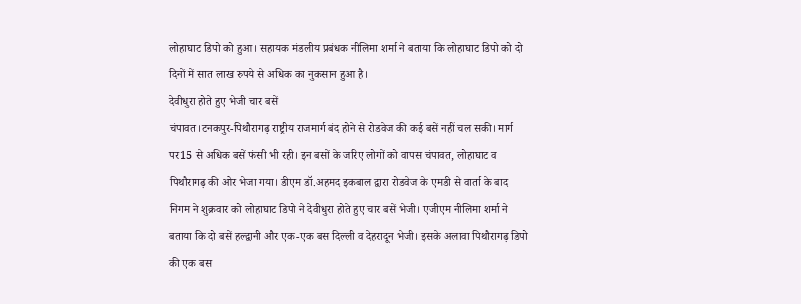लोहाघाट डिपो को हुआ। सहायक मंडलीय प्रबंधक नीलिमा शर्मा ने बताया कि लोहाघाट डिपो को दो दिनों में सात लाख रुपये से अधिक का नुकसान हुआ है।
देवीधुरा होते हुए भेजी चार बसें
चंपावत।टनकपुर-पिथौरागढ़ राष्ट्रीय राजमार्ग बंद होने से रोडवेज की कई बसें नहीं चल सकी। मार्ग पर15 से अधिक बसें फंसी भी रही। इन बसों के जरिए लोगों को वापस चंपावत, लोहाघाट व पिथौरागढ़ की ओर भेजा गया। डीएम डॉ.अहमद इकबाल द्वारा रोडवेज के एमडी से वार्ता के बाद निगम ने शुक्रवार को लोहाघाट डिपो ने देवीधुरा होते हुए चार बसें भेजी। एजीएम नीलिमा शर्मा ने बताया कि दो बसें हल्द्वानी और एक-एक बस दिल्ली व देहरादून भेजी। इसके अलावा पिथौरागढ़ डिपो की एक बस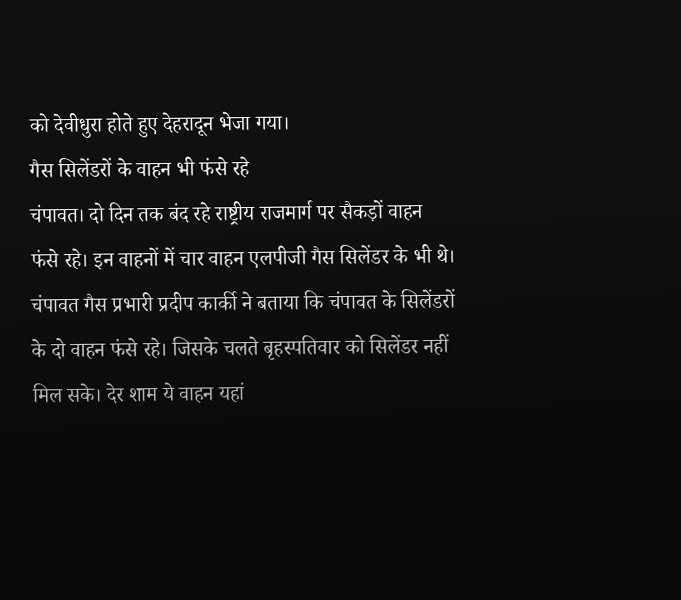को देवीधुरा होते हुए देहरादून भेजा गया।
गैस सिलेंडरों के वाहन भी फंसे रहे
चंपावत। दो दिन तक बंद रहे राष्ट्रीय राजमार्ग पर सैकड़ों वाहन फंसे रहे। इन वाहनों में चार वाहन एलपीजी गैस सिलेंडर के भी थे। चंपावत गैस प्रभारी प्रदीप कार्की ने बताया कि चंपावत के सिलेंडरों के दो वाहन फंसे रहे। जिसके चलते बृहस्पतिवार को सिलेंडर नहीं मिल सके। देर शाम ये वाहन यहां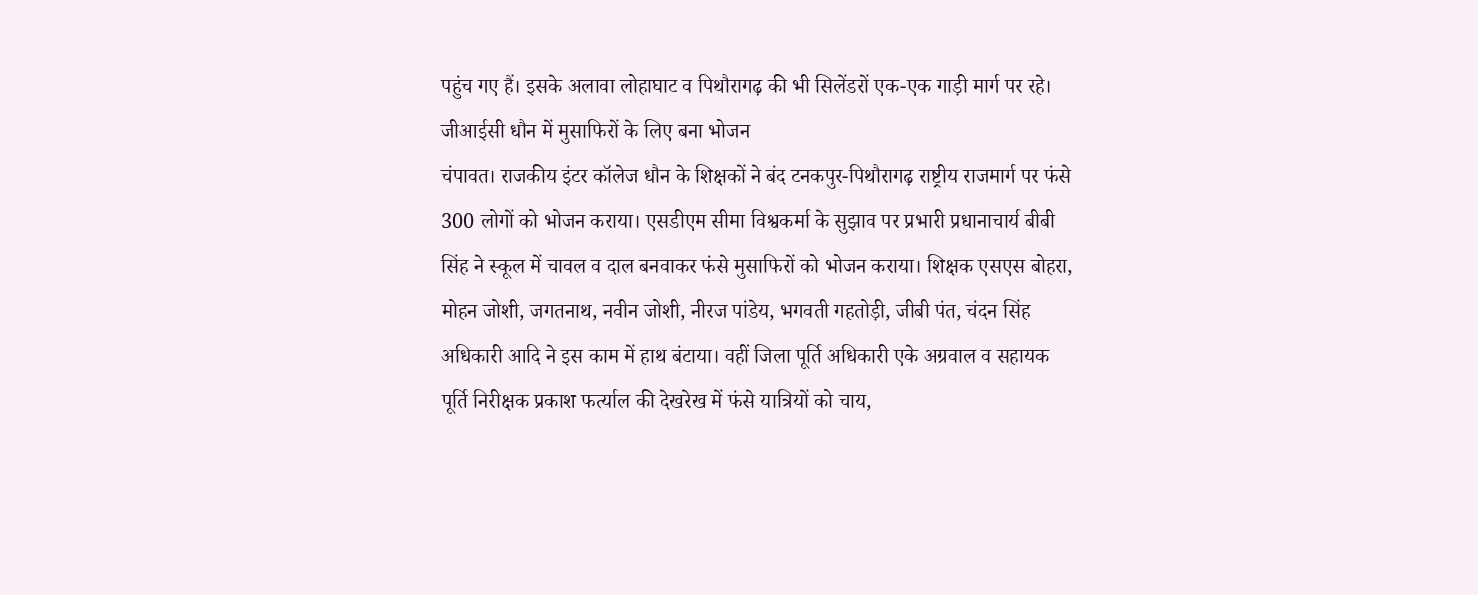पहुंच गए हैं। इसके अलावा लोहाघाट व पिथौरागढ़ की भी सिलेंडरों एक-एक गाड़ी मार्ग पर रहे।
जीआईसी धौन में मुसाफिरों के लिए बना भोजन
चंपावत। राजकीय इंटर कॉलेज धौन के शिक्षकों ने बंद टनकपुर-पिथौरागढ़ राष्ट्रीय राजमार्ग पर फंसे 300 लोगों को भोजन कराया। एसडीएम सीमा विश्वकर्मा के सुझाव पर प्रभारी प्रधानाचार्य बीबी सिंह ने स्कूल में चावल व दाल बनवाकर फंसे मुसाफिरों को भोजन कराया। शिक्षक एसएस बोहरा, मोहन जोशी, जगतनाथ, नवीन जोशी, नीरज पांडेय, भगवती गहतोड़ी, जीबी पंत, चंदन सिंह अधिकारी आदि ने इस काम में हाथ बंटाया। वहीं जिला पूर्ति अधिकारी एके अग्रवाल व सहायक पूर्ति निरीक्षक प्रकाश फर्त्याल की देखरेख में फंसे यात्रियों को चाय,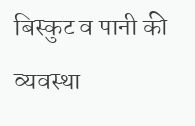बिस्कुट व पानी की व्यवस्था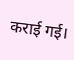कराई गई।